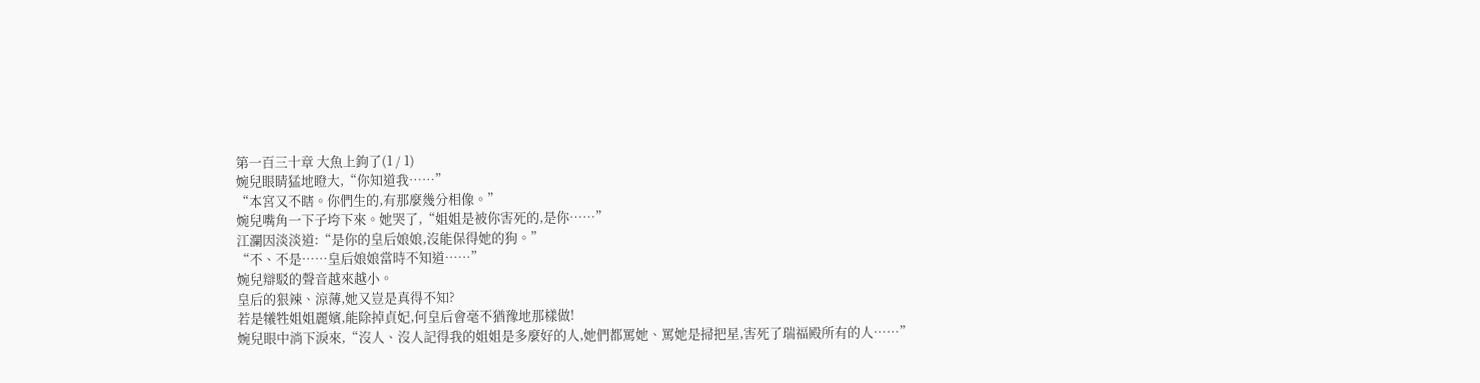第一百三十章 大魚上鉤了(1 / 1)
婉兒眼睛猛地瞪大,“你知道我……”
“本宮又不瞎。你們生的,有那麼幾分相像。”
婉兒嘴角一下子垮下來。她哭了,“姐姐是被你害死的,是你……”
江瀾因淡淡道:“是你的皇后娘娘,沒能保得她的狗。”
“不、不是……皇后娘娘當時不知道……”
婉兒辯駁的聲音越來越小。
皇后的狠辣、涼薄,她又豈是真得不知?
若是犧牲姐姐麗嬪,能除掉貞妃,何皇后會毫不猶豫地那樣做!
婉兒眼中淌下淚來,“沒人、沒人記得我的姐姐是多麼好的人,她們都罵她、罵她是掃把星,害死了瑞福殿所有的人……”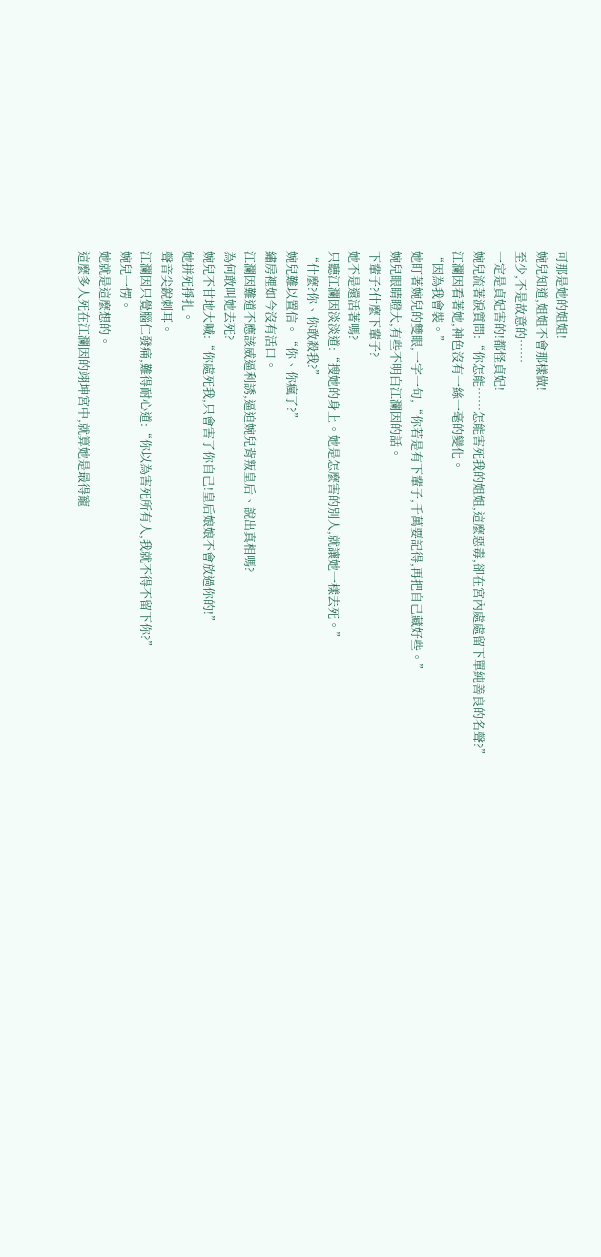可那是她的姐姐!
婉兒知道,姐姐不會那樣做!
至少,不是故意的……
一定是貞妃害的!都怪貞妃!
婉兒流著淚質問:“你怎能……怎能害死我的姐姐,這麼惡毒,卻在宮內處處留下單純善良的名聲?”
江瀾因看著她,神色沒有一絲一毫的變化。
“因為我會裝。”
她盯著婉兒的雙眼,一字一句,“你若是有下輩子,千萬要記得,再把自己藏好些。”
婉兒眼睛瞪大,有些不明白江瀾因的話。
下輩子?什麼下輩子?
她不是還活著嗎?
只聽江瀾因淡淡道:“搜她的身上。她是怎麼害的別人,就讓她一樣去死。”
“什麼?你、你敢殺我?”
婉兒難以置信。“你、你瘋了?”
繡房裡如今沒有活口。
江瀾因難道不應該威逼利誘,逼迫婉兒背叛皇后、說出真相嗎?
為何敢叫她去死?
婉兒不甘地大喊:“你處死我,只會害了你自己!皇后娘娘不會放過你的!”
她拼死掙扎。
聲音尖銳刺耳。
江瀾因只覺腦仁發痛,難得耐心道:“你以為害死所有人,我就不得不留下你?”
婉兒一愣。
她就是這麼想的。
這麼多人死在江瀾因的翊坤宮中,就算她是最得寵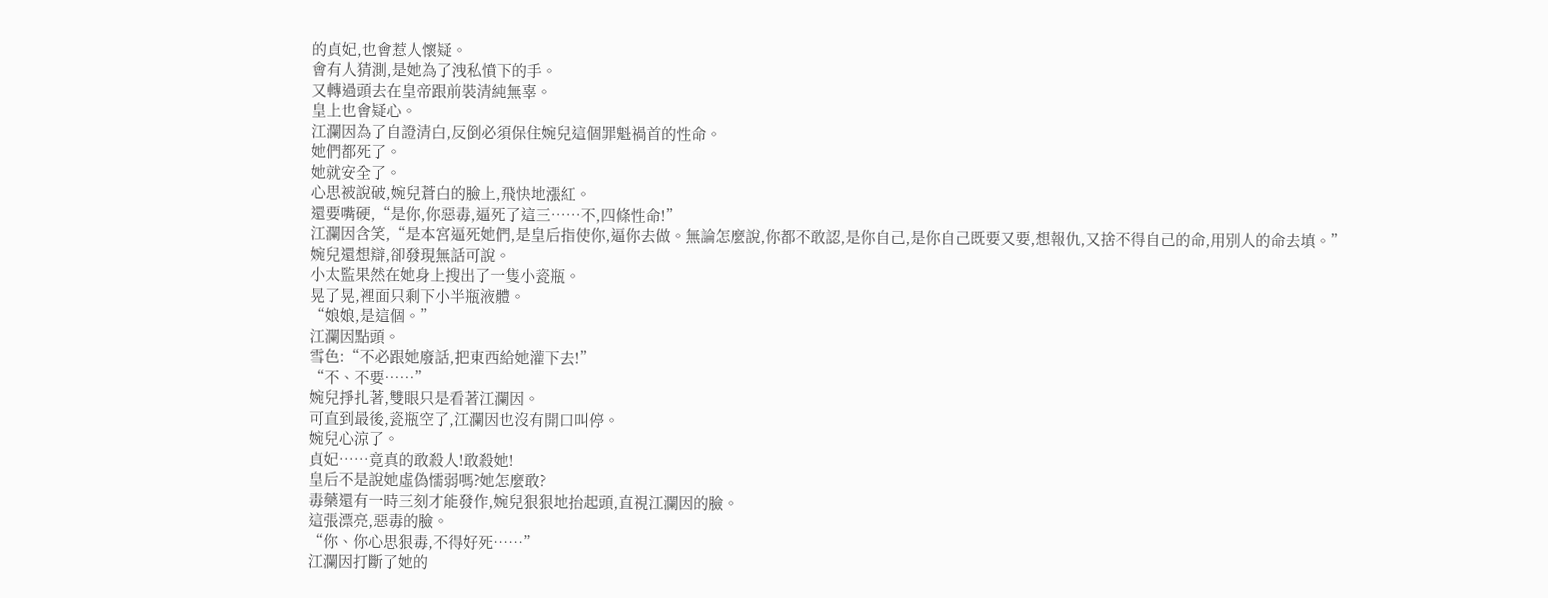的貞妃,也會惹人懷疑。
會有人猜測,是她為了洩私憤下的手。
又轉過頭去在皇帝跟前裝清純無辜。
皇上也會疑心。
江瀾因為了自證清白,反倒必須保住婉兒這個罪魁禍首的性命。
她們都死了。
她就安全了。
心思被說破,婉兒蒼白的臉上,飛快地漲紅。
還要嘴硬,“是你,你惡毒,逼死了這三……不,四條性命!”
江瀾因含笑,“是本宮逼死她們,是皇后指使你,逼你去做。無論怎麼說,你都不敢認,是你自己,是你自己既要又要,想報仇,又捨不得自己的命,用別人的命去填。”
婉兒還想辯,卻發現無話可說。
小太監果然在她身上搜出了一隻小瓷瓶。
晃了晃,裡面只剩下小半瓶液體。
“娘娘,是這個。”
江瀾因點頭。
雪色:“不必跟她廢話,把東西給她灌下去!”
“不、不要……”
婉兒掙扎著,雙眼只是看著江瀾因。
可直到最後,瓷瓶空了,江瀾因也沒有開口叫停。
婉兒心涼了。
貞妃……竟真的敢殺人!敢殺她!
皇后不是說她虛偽懦弱嗎?她怎麼敢?
毒藥還有一時三刻才能發作,婉兒狠狠地抬起頭,直視江瀾因的臉。
這張漂亮,惡毒的臉。
“你、你心思狠毒,不得好死……”
江瀾因打斷了她的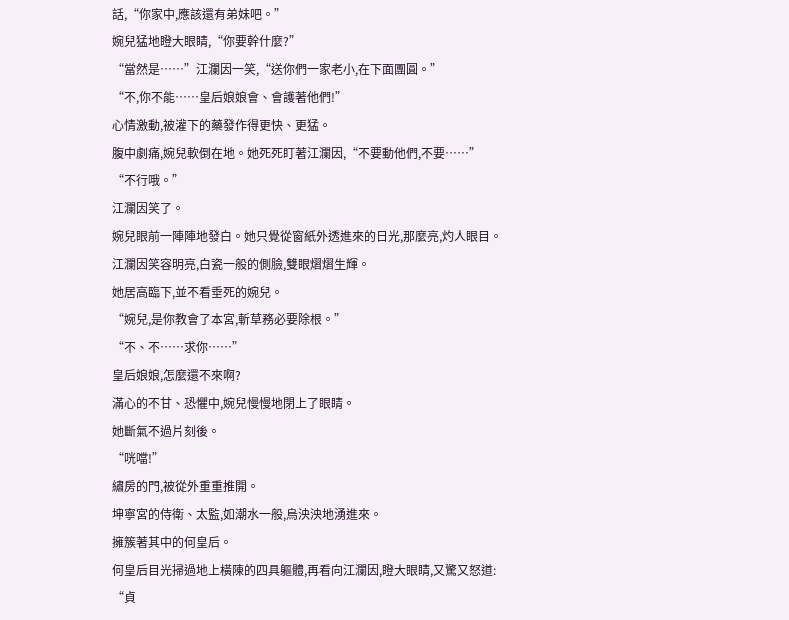話,“你家中,應該還有弟妹吧。”
婉兒猛地瞪大眼睛,“你要幹什麼?”
“當然是……”江瀾因一笑,“送你們一家老小,在下面團圓。”
“不,你不能……皇后娘娘會、會護著他們!”
心情激動,被灌下的藥發作得更快、更猛。
腹中劇痛,婉兒軟倒在地。她死死盯著江瀾因,“不要動他們,不要……”
“不行哦。”
江瀾因笑了。
婉兒眼前一陣陣地發白。她只覺從窗紙外透進來的日光,那麼亮,灼人眼目。
江瀾因笑容明亮,白瓷一般的側臉,雙眼熠熠生輝。
她居高臨下,並不看垂死的婉兒。
“婉兒,是你教會了本宮,斬草務必要除根。”
“不、不……求你……”
皇后娘娘,怎麼還不來啊?
滿心的不甘、恐懼中,婉兒慢慢地閉上了眼睛。
她斷氣不過片刻後。
“咣噹!”
繡房的門,被從外重重推開。
坤寧宮的侍衛、太監,如潮水一般,烏泱泱地湧進來。
擁簇著其中的何皇后。
何皇后目光掃過地上橫陳的四具軀體,再看向江瀾因,瞪大眼睛,又驚又怒道:
“貞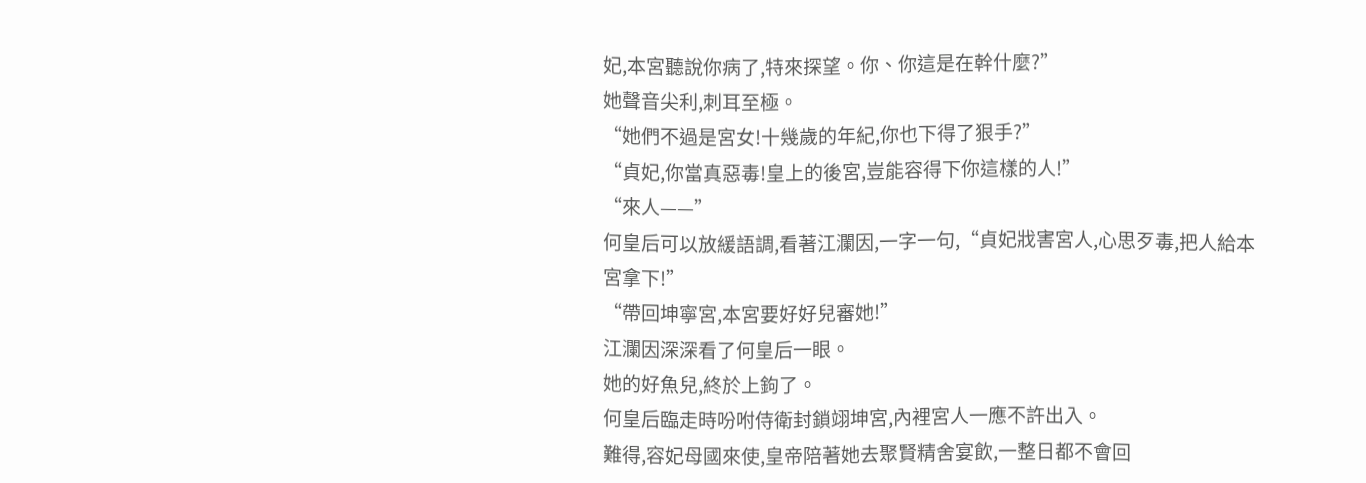妃,本宮聽說你病了,特來探望。你、你這是在幹什麼?”
她聲音尖利,刺耳至極。
“她們不過是宮女!十幾歲的年紀,你也下得了狠手?”
“貞妃,你當真惡毒!皇上的後宮,豈能容得下你這樣的人!”
“來人——”
何皇后可以放緩語調,看著江瀾因,一字一句,“貞妃戕害宮人,心思歹毒,把人給本宮拿下!”
“帶回坤寧宮,本宮要好好兒審她!”
江瀾因深深看了何皇后一眼。
她的好魚兒,終於上鉤了。
何皇后臨走時吩咐侍衛封鎖翊坤宮,內裡宮人一應不許出入。
難得,容妃母國來使,皇帝陪著她去聚賢精舍宴飲,一整日都不會回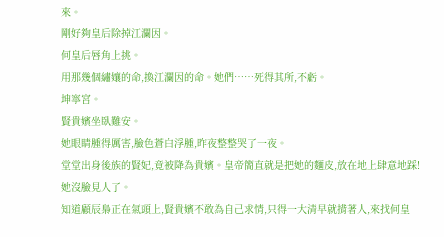來。
剛好夠皇后除掉江瀾因。
何皇后唇角上挑。
用那幾個繡孃的命,換江瀾因的命。她們……死得其所,不虧。
坤寧宮。
賢貴嬪坐臥難安。
她眼睛腫得厲害,臉色蒼白浮腫,昨夜整整哭了一夜。
堂堂出身後族的賢妃,竟被降為貴嬪。皇帝簡直就是把她的麵皮,放在地上肆意地踩!
她沒臉見人了。
知道顧辰梟正在氣頭上,賢貴嬪不敢為自己求情,只得一大清早就揹著人,來找何皇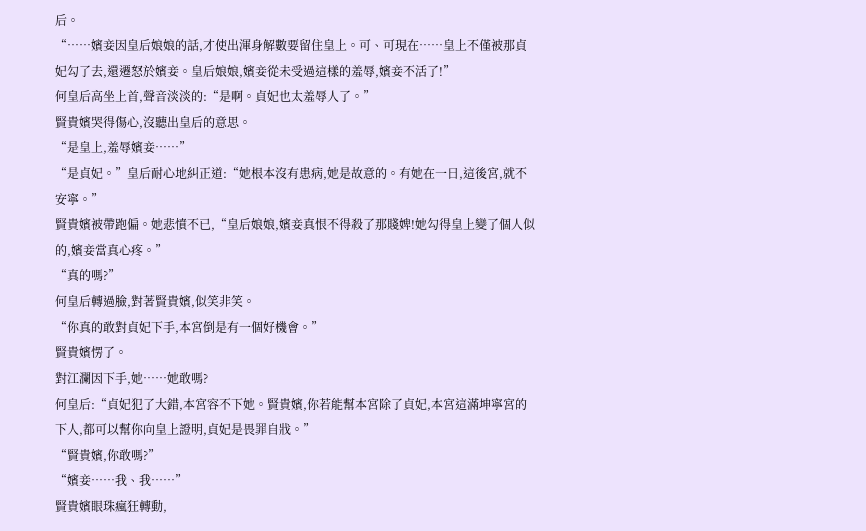后。
“……嬪妾因皇后娘娘的話,才使出渾身解數要留住皇上。可、可現在……皇上不僅被那貞妃勾了去,還遷怒於嬪妾。皇后娘娘,嬪妾從未受過這樣的羞辱,嬪妾不活了!”
何皇后高坐上首,聲音淡淡的:“是啊。貞妃也太羞辱人了。”
賢貴嬪哭得傷心,沒聽出皇后的意思。
“是皇上,羞辱嬪妾……”
“是貞妃。”皇后耐心地糾正道:“她根本沒有患病,她是故意的。有她在一日,這後宮,就不安寧。”
賢貴嬪被帶跑偏。她悲憤不已,“皇后娘娘,嬪妾真恨不得殺了那賤婢!她勾得皇上變了個人似的,嬪妾當真心疼。”
“真的嗎?”
何皇后轉過臉,對著賢貴嬪,似笑非笑。
“你真的敢對貞妃下手,本宮倒是有一個好機會。”
賢貴嬪愣了。
對江瀾因下手,她……她敢嗎?
何皇后:“貞妃犯了大錯,本宮容不下她。賢貴嬪,你若能幫本宮除了貞妃,本宮這滿坤寧宮的下人,都可以幫你向皇上證明,貞妃是畏罪自戕。”
“賢貴嬪,你敢嗎?”
“嬪妾……我、我……”
賢貴嬪眼珠瘋狂轉動,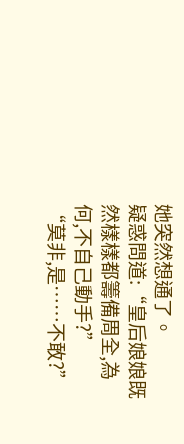她突然想通了。
疑惑問道:“皇后娘娘既然樣樣都籌備周全,為何,不自己動手?”
“莫非,是……不敢?”